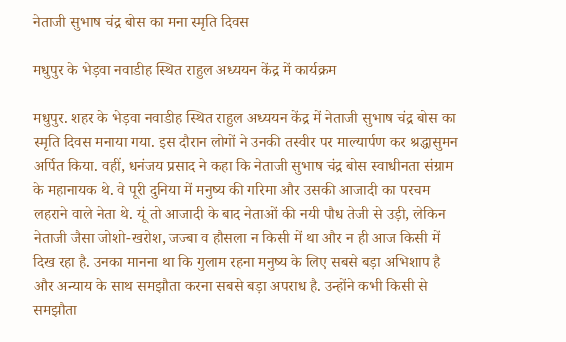नेताजी सुभाष चंद्र बोस का मना स्मृति दिवस

मधुपुर के भेड़वा नवाडीह स्थित राहुल अध्ययन केंद्र में कार्यक्रम

मधुपुर. शहर के भेड़वा नवाडीह स्थित राहुल अध्ययन केंद्र में नेताजी सुभाष चंद्र बोस का स्मृति दिवस मनाया गया. इस दौरान लोगों ने उनकी तस्वीर पर माल्यार्पण कर श्रद्धासुमन अर्पित किया. वहीं, धनंजय प्रसाद ने कहा कि नेताजी सुभाष चंद्र बोस स्वाधीनता संग्राम के महानायक थे. वे पूरी दुनिया में मनुष्य की गरिमा और उसकी आजादी का परचम लहराने वाले नेता थे. यूं तो आजादी के बाद नेताओं की नयी पौध तेजी से उड़ी, लेकिन नेताजी जैसा जोशो-खरोश, जज्बा व हौसला न किसी में था और न ही आज किसी में दिख रहा है. उनका मानना था कि गुलाम रहना मनुष्य के लिए सबसे बड़ा अभिशाप है और अन्याय के साथ समझौता करना सबसे बड़ा अपराध है. उन्होंने कभी किसी से समझौता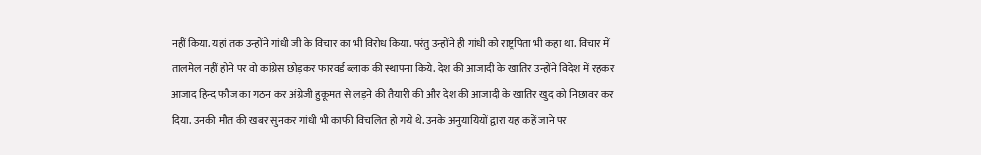नहीं किया. यहां तक उन्होंने गांधी जी के विचार का भी विरोध किया. परंतु उन्होंने ही गांधी को राष्ट्रपिता भी कहा था. विचार में तालमेल नहीं होने पर वो कांग्रेस छोड़कर फारवर्ड ब्लाक की स्थापना किये. देश की आजादी के खातिर उन्होंने विदेश में रहकर आजाद हिन्द फौज का गठन कर अंग्रेजी हुकूमत से लड़ने की तैयारी की और देश की आजादी के खातिर खुद को निछावर कर दिया. उनकी मौत की खबर सुनकर गांधी भी काफी विचलित हो गये थे. उनके अनुयायियों द्वारा यह कहें जाने पर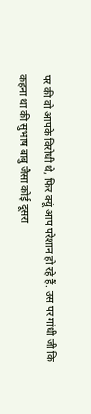पर की वो आपके विरोधी थे, फिर क्यूं आप परेशान हो रहे हैं. उस पर गांधी जी कि कहना था की सुभाष बाबु जैसा कोई दूसरा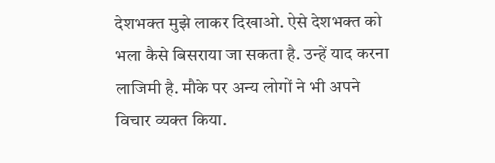देशभक्त मुझे लाकर दिखाओ. ऐसे देशभक्त को भला कैसे बिसराया जा सकता है. उन्हें याद करना लाजिमी है. मौके पर अन्य लोगों ने भी अपने विचार व्यक्त किया.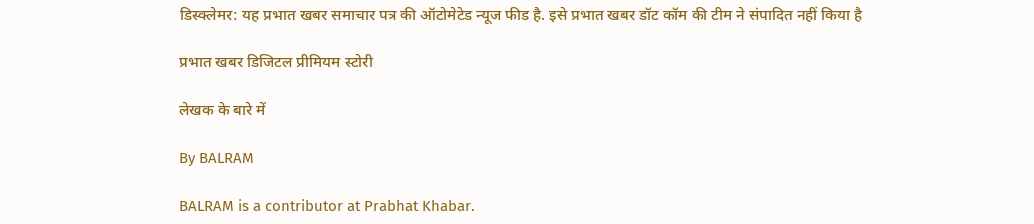डिस्क्लेमर: यह प्रभात खबर समाचार पत्र की ऑटोमेटेड न्यूज फीड है. इसे प्रभात खबर डॉट कॉम की टीम ने संपादित नहीं किया है

प्रभात खबर डिजिटल प्रीमियम स्टोरी

लेखक के बारे में

By BALRAM

BALRAM is a contributor at Prabhat Khabar.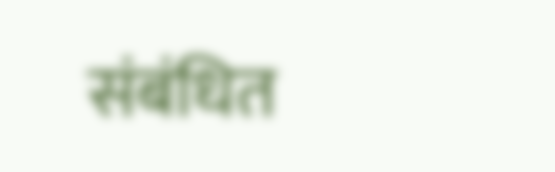संबंधित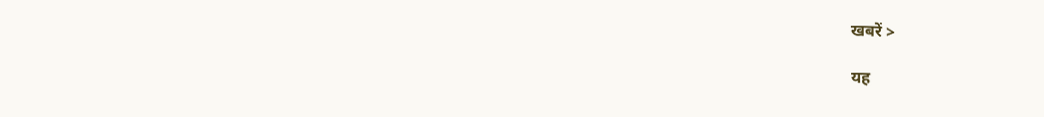खबरें >

यह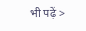भी पढ़ें >